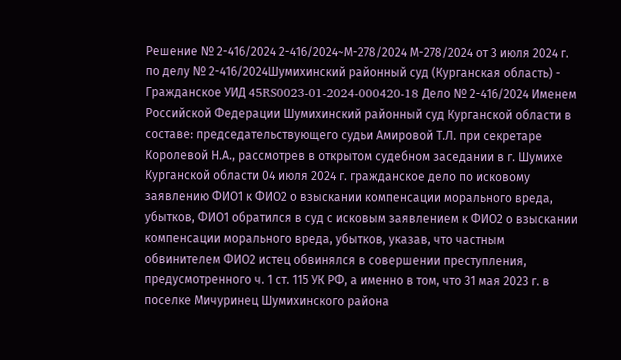Решение № 2-416/2024 2-416/2024~М-278/2024 М-278/2024 от 3 июля 2024 г. по делу № 2-416/2024Шумихинский районный суд (Курганская область) - Гражданское УИД 45RS0023-01-2024-000420-18 Дело № 2-416/2024 Именем Российской Федерации Шумихинский районный суд Курганской области в составе: председательствующего судьи Амировой Т.Л. при секретаре Королевой Н.А., рассмотрев в открытом судебном заседании в г. Шумихе Курганской области 04 июля 2024 г. гражданское дело по исковому заявлению ФИО1 к ФИО2 о взыскании компенсации морального вреда, убытков, ФИО1 обратился в суд с исковым заявлением к ФИО2 о взыскании компенсации морального вреда, убытков, указав, что частным обвинителем ФИО2 истец обвинялся в совершении преступления, предусмотренного ч. 1 ст. 115 УК РФ, а именно в том, что 31 мая 2023 г. в поселке Мичуринец Шумихинского района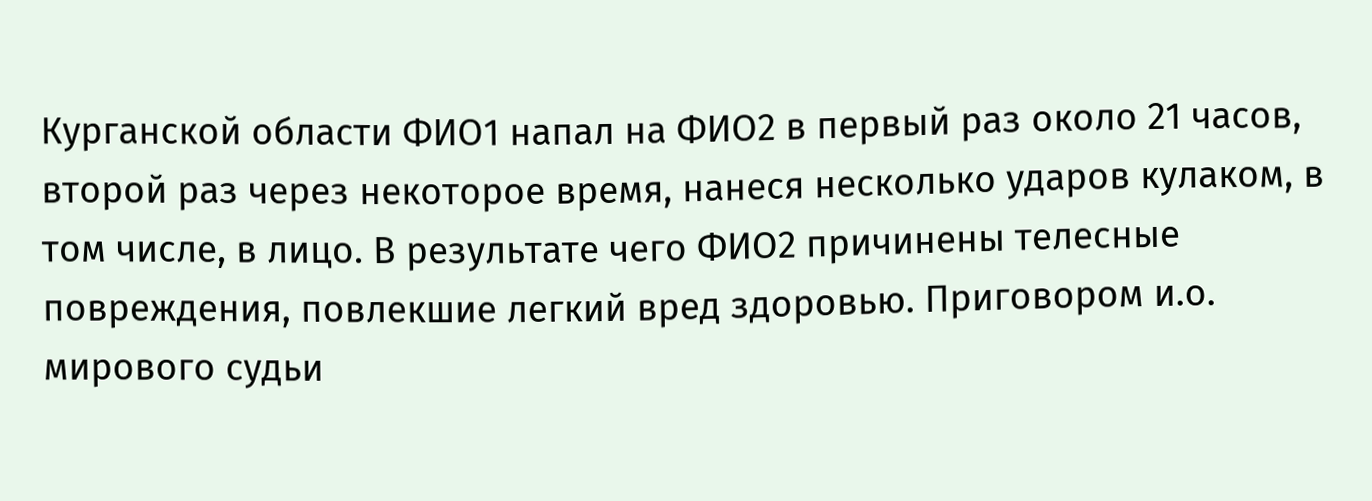Курганской области ФИО1 напал на ФИО2 в первый раз около 21 часов, второй раз через некоторое время, нанеся несколько ударов кулаком, в том числе, в лицо. В результате чего ФИО2 причинены телесные повреждения, повлекшие легкий вред здоровью. Приговором и.о. мирового судьи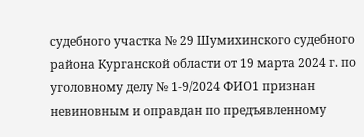судебного участка № 29 Шумихинского судебного района Курганской области от 19 марта 2024 г. по уголовному делу № 1-9/2024 ФИО1 признан невиновным и оправдан по предъявленному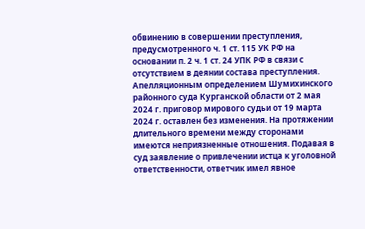обвинению в совершении преступления, предусмотренного ч. 1 ст. 115 УК РФ на основании п. 2 ч. 1 ст. 24 УПК РФ в связи с отсутствием в деянии состава преступления. Апелляционным определением Шумихинского районного суда Курганской области от 2 мая 2024 г. приговор мирового судьи от 19 марта 2024 г. оставлен без изменения. На протяжении длительного времени между сторонами имеются неприязненные отношения. Подавая в суд заявление о привлечении истца к уголовной ответственности, ответчик имел явное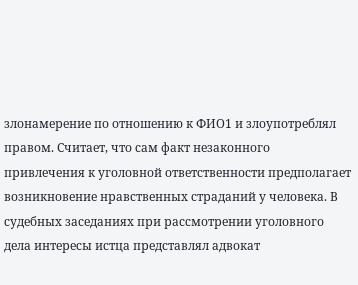злонамерение по отношению к ФИО1 и злоупотреблял правом. Считает, что сам факт незаконного привлечения к уголовной ответственности предполагает возникновение нравственных страданий у человека. В судебных заседаниях при рассмотрении уголовного дела интересы истца представлял адвокат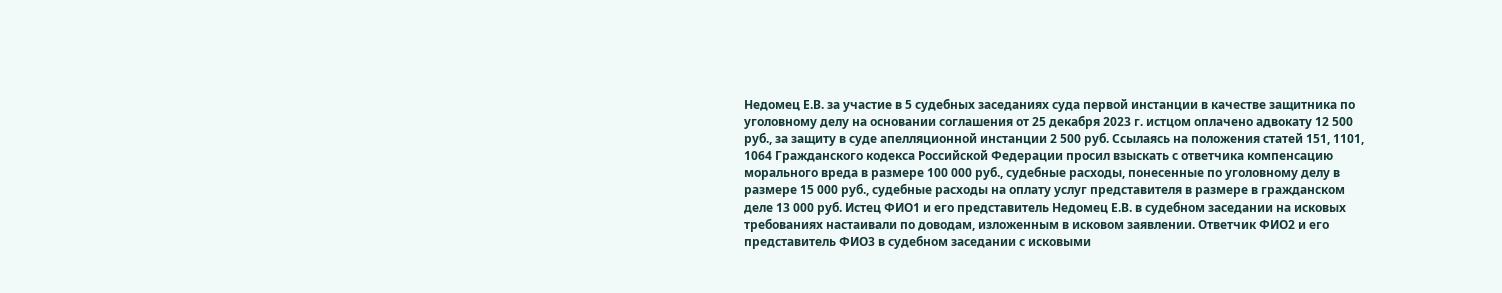Недомец Е.В. за участие в 5 судебных заседаниях суда первой инстанции в качестве защитника по уголовному делу на основании соглашения от 25 декабря 2023 г. истцом оплачено адвокату 12 500 руб., за защиту в суде апелляционной инстанции 2 500 руб. Ссылаясь на положения статей 151, 1101, 1064 Гражданского кодекса Российской Федерации просил взыскать с ответчика компенсацию морального вреда в размере 100 000 руб., судебные расходы, понесенные по уголовному делу в размере 15 000 руб., судебные расходы на оплату услуг представителя в размере в гражданском деле 13 000 руб. Истец ФИО1 и его представитель Недомец Е.В. в судебном заседании на исковых требованиях настаивали по доводам, изложенным в исковом заявлении. Ответчик ФИО2 и его представитель ФИО3 в судебном заседании с исковыми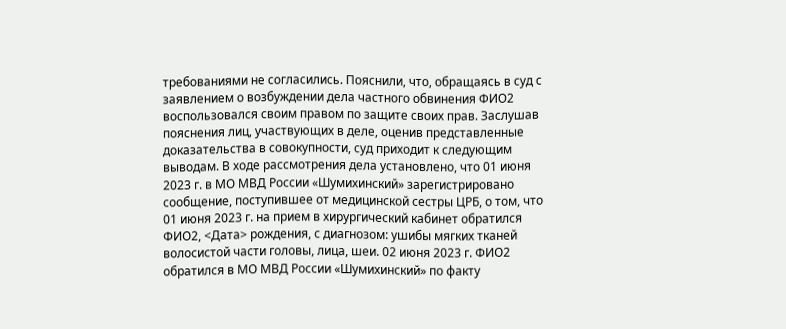требованиями не согласились. Пояснили, что, обращаясь в суд с заявлением о возбуждении дела частного обвинения ФИО2 воспользовался своим правом по защите своих прав. Заслушав пояснения лиц, участвующих в деле, оценив представленные доказательства в совокупности, суд приходит к следующим выводам. В ходе рассмотрения дела установлено, что 01 июня 2023 г. в МО МВД России «Шумихинский» зарегистрировано сообщение, поступившее от медицинской сестры ЦРБ, о том, что 01 июня 2023 г. на прием в хирургический кабинет обратился ФИО2, <Дата> рождения, с диагнозом: ушибы мягких тканей волосистой части головы, лица, шеи. 02 июня 2023 г. ФИО2 обратился в МО МВД России «Шумихинский» по факту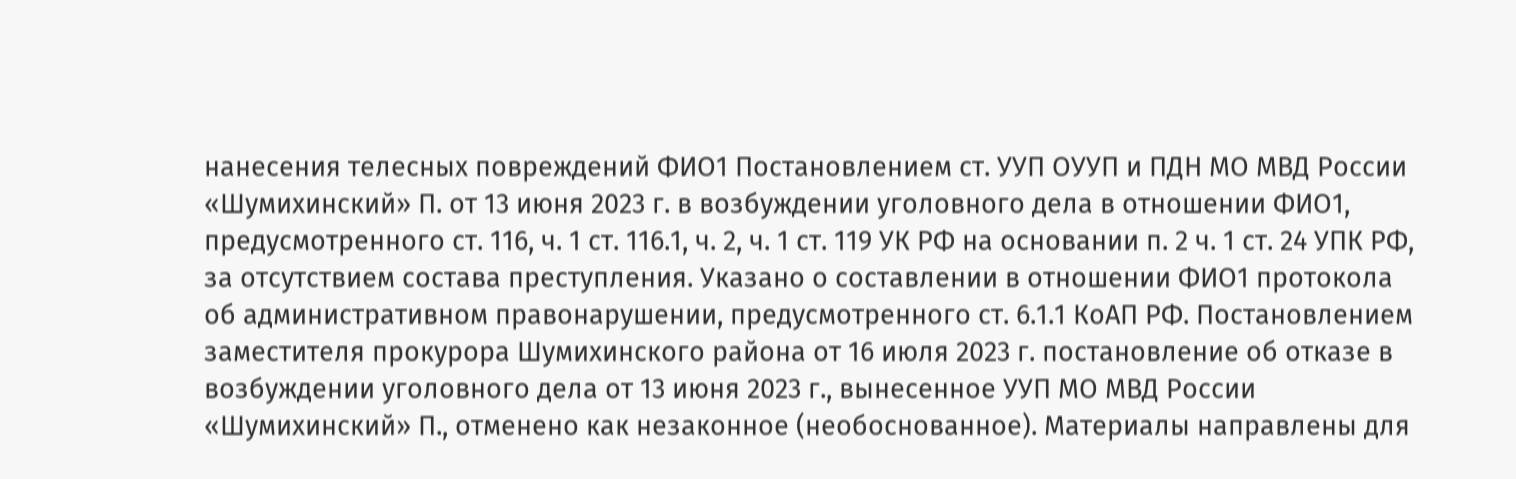нанесения телесных повреждений ФИО1 Постановлением ст. УУП ОУУП и ПДН МО МВД России «Шумихинский» П. от 13 июня 2023 г. в возбуждении уголовного дела в отношении ФИО1, предусмотренного ст. 116, ч. 1 ст. 116.1, ч. 2, ч. 1 ст. 119 УК РФ на основании п. 2 ч. 1 ст. 24 УПК РФ, за отсутствием состава преступления. Указано о составлении в отношении ФИО1 протокола об административном правонарушении, предусмотренного ст. 6.1.1 КоАП РФ. Постановлением заместителя прокурора Шумихинского района от 16 июля 2023 г. постановление об отказе в возбуждении уголовного дела от 13 июня 2023 г., вынесенное УУП МО МВД России «Шумихинский» П., отменено как незаконное (необоснованное). Материалы направлены для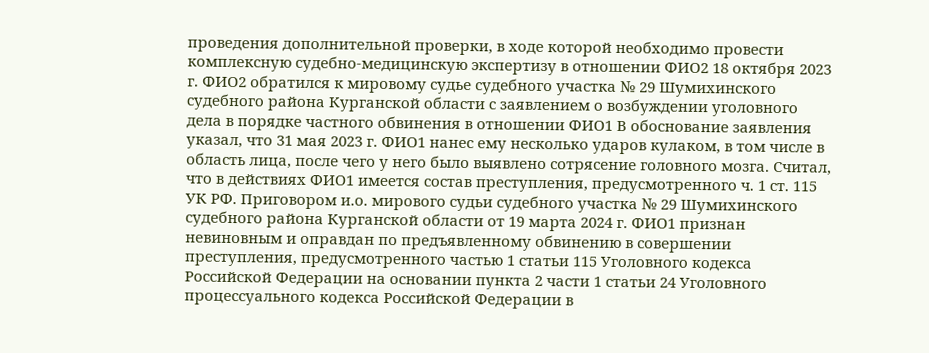проведения дополнительной проверки, в ходе которой необходимо провести комплексную судебно-медицинскую экспертизу в отношении ФИО2 18 октября 2023 г. ФИО2 обратился к мировому судье судебного участка № 29 Шумихинского судебного района Курганской области с заявлением о возбуждении уголовного дела в порядке частного обвинения в отношении ФИО1 В обоснование заявления указал, что 31 мая 2023 г. ФИО1 нанес ему несколько ударов кулаком, в том числе в область лица, после чего у него было выявлено сотрясение головного мозга. Считал, что в действиях ФИО1 имеется состав преступления, предусмотренного ч. 1 ст. 115 УК РФ. Приговором и.о. мирового судьи судебного участка № 29 Шумихинского судебного района Курганской области от 19 марта 2024 г. ФИО1 признан невиновным и оправдан по предъявленному обвинению в совершении преступления, предусмотренного частью 1 статьи 115 Уголовного кодекса Российской Федерации на основании пункта 2 части 1 статьи 24 Уголовного процессуального кодекса Российской Федерации в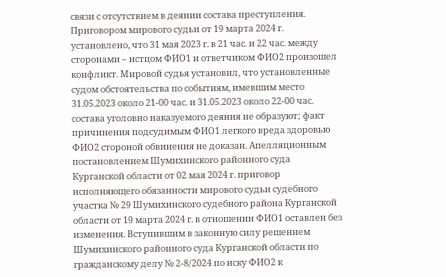связи с отсутствием в деянии состава преступления. Приговором мирового судьи от 19 марта 2024 г. установлено, что 31 мая 2023 г. в 21 час. и 22 час. между сторонами – истцом ФИО1 и ответчиком ФИО2 произошел конфликт. Мировой судья установил, что установленные судом обстоятельства по событиям, имевшим место 31.05.2023 около 21-00 час. и 31.05.2023 около 22-00 час. состава уголовно наказуемого деяния не образуют; факт причинения подсудимым ФИО1 легкого вреда здоровью ФИО2 стороной обвинения не доказан. Апелляционным постановлением Шумихинского районного суда Курганской области от 02 мая 2024 г. приговор исполняющего обязанности мирового судьи судебного участка № 29 Шумихинского судебного района Курганской области от 19 марта 2024 г. в отношении ФИО1 оставлен без изменения. Вступившим в законную силу решением Шумихинского районного суда Курганской области по гражданскому делу № 2-8/2024 по иску ФИО2 к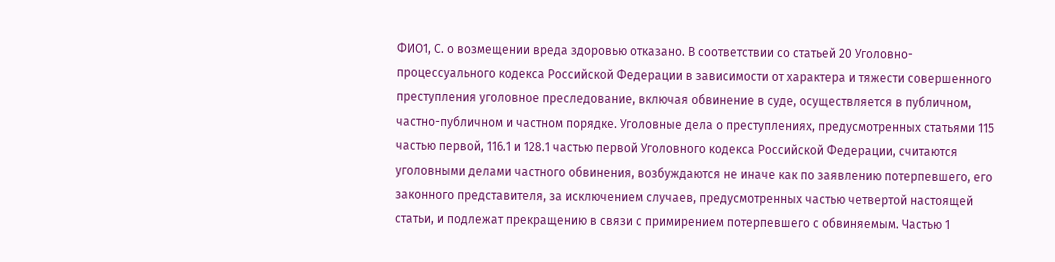ФИО1, С. о возмещении вреда здоровью отказано. В соответствии со статьей 20 Уголовно-процессуального кодекса Российской Федерации в зависимости от характера и тяжести совершенного преступления уголовное преследование, включая обвинение в суде, осуществляется в публичном, частно-публичном и частном порядке. Уголовные дела о преступлениях, предусмотренных статьями 115 частью первой, 116.1 и 128.1 частью первой Уголовного кодекса Российской Федерации, считаются уголовными делами частного обвинения, возбуждаются не иначе как по заявлению потерпевшего, его законного представителя, за исключением случаев, предусмотренных частью четвертой настоящей статьи, и подлежат прекращению в связи с примирением потерпевшего с обвиняемым. Частью 1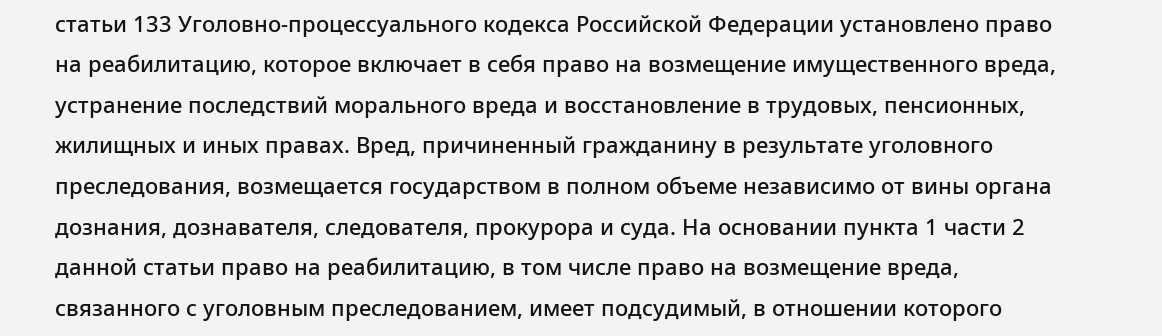статьи 133 Уголовно-процессуального кодекса Российской Федерации установлено право на реабилитацию, которое включает в себя право на возмещение имущественного вреда, устранение последствий морального вреда и восстановление в трудовых, пенсионных, жилищных и иных правах. Вред, причиненный гражданину в результате уголовного преследования, возмещается государством в полном объеме независимо от вины органа дознания, дознавателя, следователя, прокурора и суда. На основании пункта 1 части 2 данной статьи право на реабилитацию, в том числе право на возмещение вреда, связанного с уголовным преследованием, имеет подсудимый, в отношении которого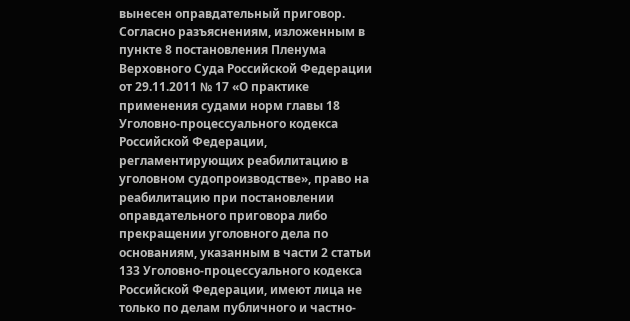вынесен оправдательный приговор. Согласно разъяснениям, изложенным в пункте 8 постановления Пленума Верховного Суда Российской Федерации от 29.11.2011 № 17 «О практике применения судами норм главы 18 Уголовно-процессуального кодекса Российской Федерации, регламентирующих реабилитацию в уголовном судопроизводстве», право на реабилитацию при постановлении оправдательного приговора либо прекращении уголовного дела по основаниям, указанным в части 2 статьи 133 Уголовно-процессуального кодекса Российской Федерации, имеют лица не только по делам публичного и частно-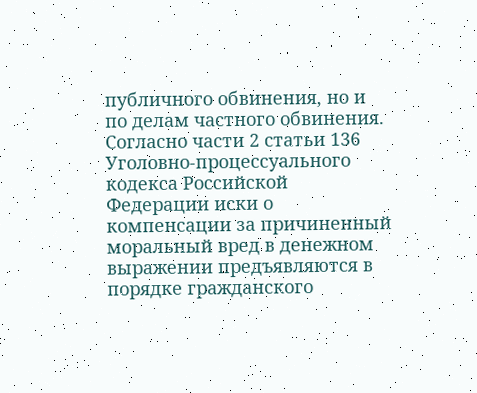публичного обвинения, но и по делам частного обвинения. Согласно части 2 статьи 136 Уголовно-процессуального кодекса Российской Федерации иски о компенсации за причиненный моральный вред в денежном выражении предъявляются в порядке гражданского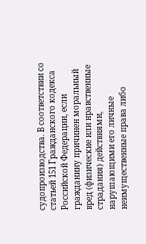судопроизводства. В соответствии со статьей 151 Гражданского кодекса Российской Федерации, если гражданину причинен моральный вред (физические или нравственные страдания) действиями, нарушающими его личные неимущественные права либо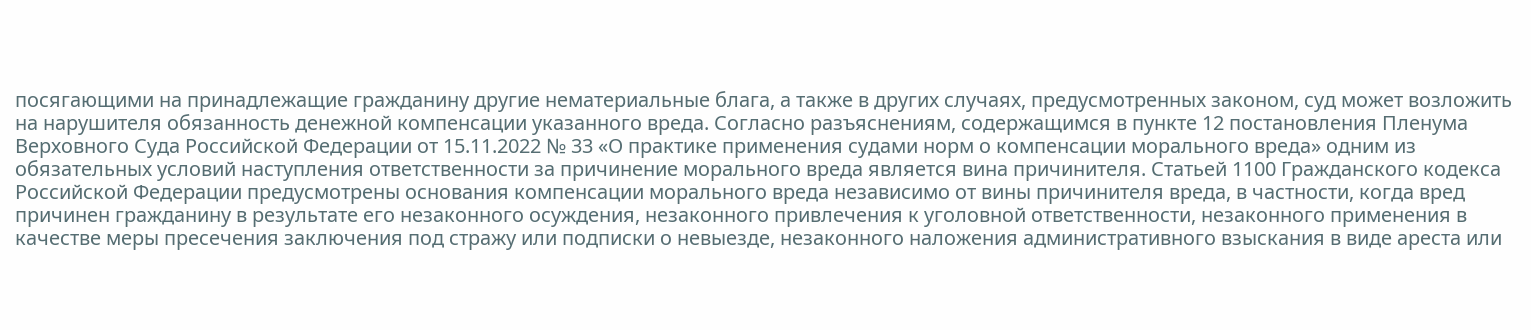посягающими на принадлежащие гражданину другие нематериальные блага, а также в других случаях, предусмотренных законом, суд может возложить на нарушителя обязанность денежной компенсации указанного вреда. Согласно разъяснениям, содержащимся в пункте 12 постановления Пленума Верховного Суда Российской Федерации от 15.11.2022 № 33 «О практике применения судами норм о компенсации морального вреда» одним из обязательных условий наступления ответственности за причинение морального вреда является вина причинителя. Статьей 1100 Гражданского кодекса Российской Федерации предусмотрены основания компенсации морального вреда независимо от вины причинителя вреда, в частности, когда вред причинен гражданину в результате его незаконного осуждения, незаконного привлечения к уголовной ответственности, незаконного применения в качестве меры пресечения заключения под стражу или подписки о невыезде, незаконного наложения административного взыскания в виде ареста или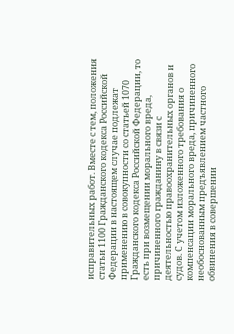исправительных работ. Вместе с тем, положения статьи 1100 Гражданского кодекса Российской Федерации в настоящем случае подлежат применению в совокупности со статьей 1070 Гражданского кодекса Российской Федерации, то есть при возмещении морального вреда, причиненного гражданину в связи с деятельностью правоохранительных органов и судов. С учетом изложенного требования о компенсации морального вреда, причиненного необоснованным предъявлением частного обвинения в совершении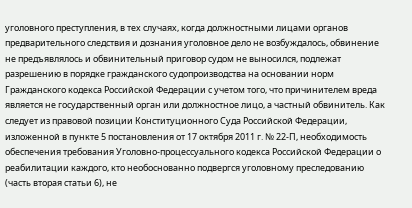уголовного преступления, в тех случаях, когда должностными лицами органов предварительного следствия и дознания уголовное дело не возбуждалось, обвинение не предъявлялось и обвинительный приговор судом не выносился, подлежат разрешению в порядке гражданского судопроизводства на основании норм Гражданского кодекса Российской Федерации с учетом того, что причинителем вреда является не государственный орган или должностное лицо, а частный обвинитель. Как следует из правовой позиции Конституционного Суда Российской Федерации, изложенной в пункте 5 постановления от 17 октября 2011 г. № 22-П, необходимость обеспечения требования Уголовно-процессуального кодекса Российской Федерации о реабилитации каждого, кто необоснованно подвергся уголовному преследованию (часть вторая статьи 6), не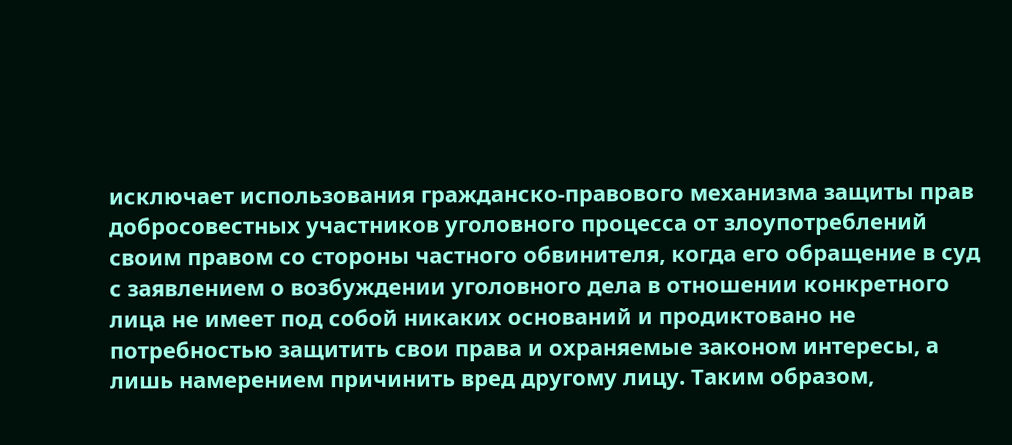исключает использования гражданско-правового механизма защиты прав добросовестных участников уголовного процесса от злоупотреблений своим правом со стороны частного обвинителя, когда его обращение в суд с заявлением о возбуждении уголовного дела в отношении конкретного лица не имеет под собой никаких оснований и продиктовано не потребностью защитить свои права и охраняемые законом интересы, а лишь намерением причинить вред другому лицу. Таким образом,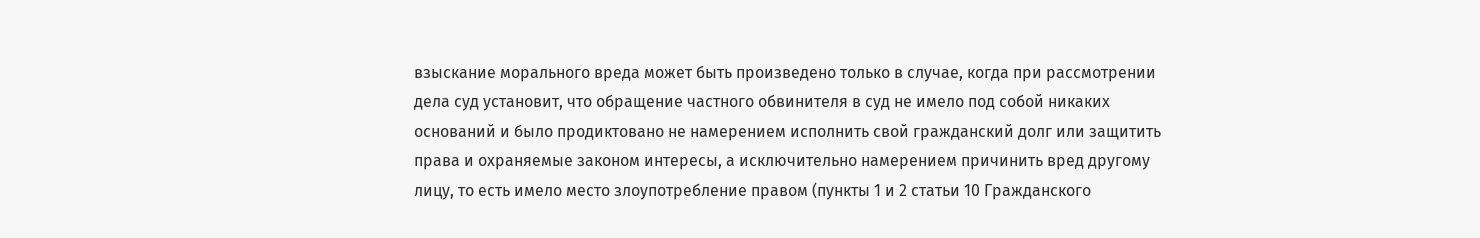взыскание морального вреда может быть произведено только в случае, когда при рассмотрении дела суд установит, что обращение частного обвинителя в суд не имело под собой никаких оснований и было продиктовано не намерением исполнить свой гражданский долг или защитить права и охраняемые законом интересы, а исключительно намерением причинить вред другому лицу, то есть имело место злоупотребление правом (пункты 1 и 2 статьи 10 Гражданского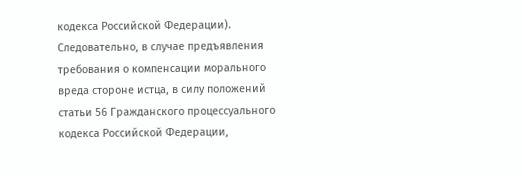кодекса Российской Федерации). Следовательно, в случае предъявления требования о компенсации морального вреда стороне истца, в силу положений статьи 56 Гражданского процессуального кодекса Российской Федерации,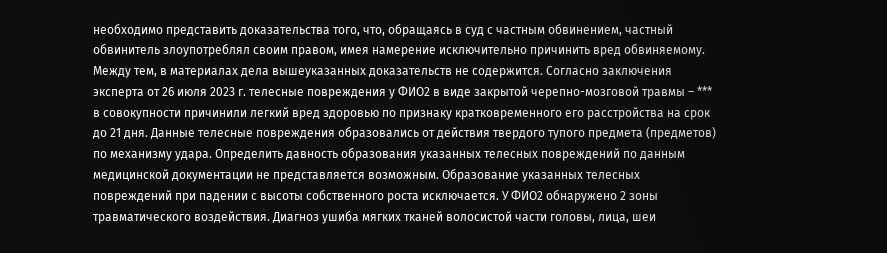необходимо представить доказательства того, что, обращаясь в суд с частным обвинением, частный обвинитель злоупотреблял своим правом, имея намерение исключительно причинить вред обвиняемому. Между тем, в материалах дела вышеуказанных доказательств не содержится. Согласно заключения эксперта от 26 июля 2023 г. телесные повреждения у ФИО2 в виде закрытой черепно-мозговой травмы – *** в совокупности причинили легкий вред здоровью по признаку кратковременного его расстройства на срок до 21 дня. Данные телесные повреждения образовались от действия твердого тупого предмета (предметов) по механизму удара. Определить давность образования указанных телесных повреждений по данным медицинской документации не представляется возможным. Образование указанных телесных повреждений при падении с высоты собственного роста исключается. У ФИО2 обнаружено 2 зоны травматического воздействия. Диагноз ушиба мягких тканей волосистой части головы, лица, шеи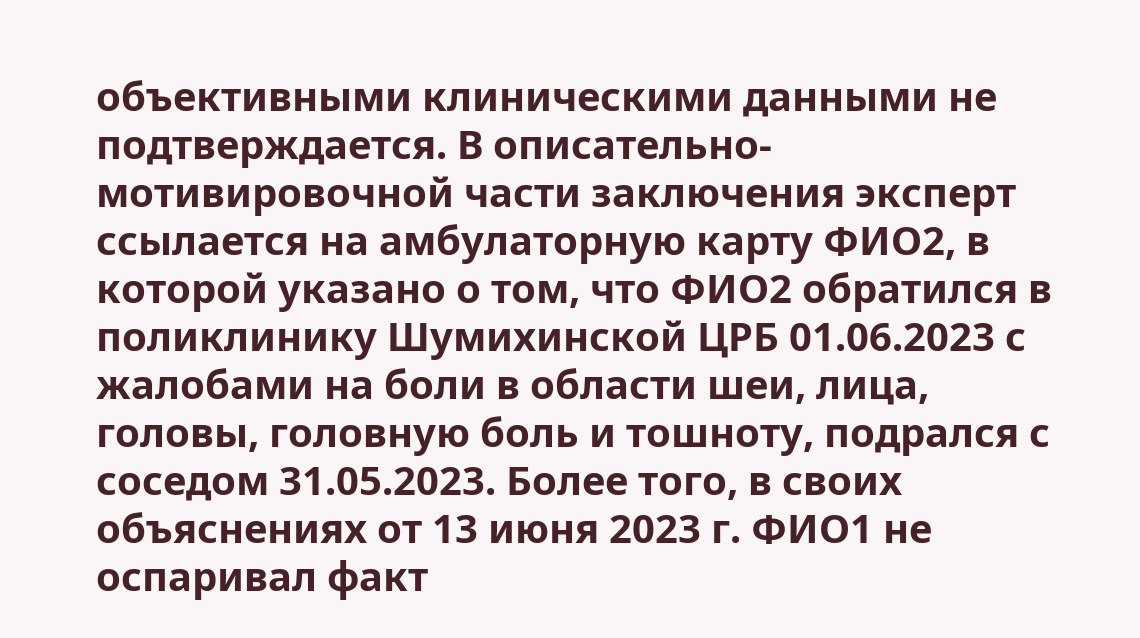объективными клиническими данными не подтверждается. В описательно-мотивировочной части заключения эксперт ссылается на амбулаторную карту ФИО2, в которой указано о том, что ФИО2 обратился в поликлинику Шумихинской ЦРБ 01.06.2023 с жалобами на боли в области шеи, лица, головы, головную боль и тошноту, подрался с соседом 31.05.2023. Более того, в своих объяснениях от 13 июня 2023 г. ФИО1 не оспаривал факт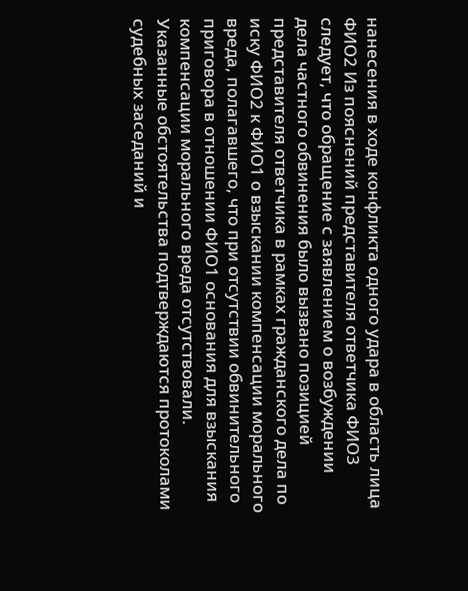нанесения в ходе конфликта одного удара в область лица ФИО2 Из пояснений представителя ответчика ФИО3 следует, что обращение с заявлением о возбуждении дела частного обвинения было вызвано позицией представителя ответчика в рамках гражданского дела по иску ФИО2 к ФИО1 о взыскании компенсации морального вреда, полагавшего, что при отсутствии обвинительного приговора в отношении ФИО1 основания для взыскания компенсации морального вреда отсутствовали. Указанные обстоятельства подтверждаются протоколами судебных заседаний и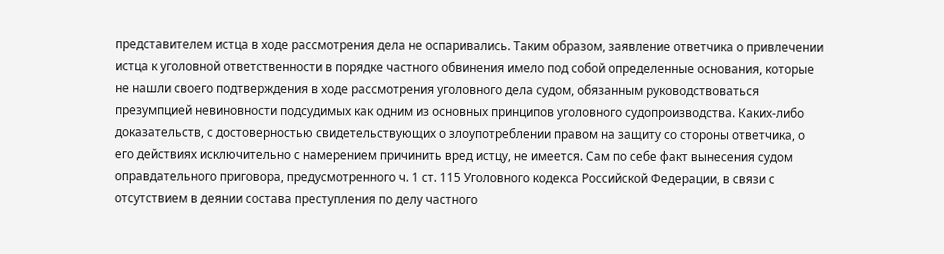представителем истца в ходе рассмотрения дела не оспаривались. Таким образом, заявление ответчика о привлечении истца к уголовной ответственности в порядке частного обвинения имело под собой определенные основания, которые не нашли своего подтверждения в ходе рассмотрения уголовного дела судом, обязанным руководствоваться презумпцией невиновности подсудимых как одним из основных принципов уголовного судопроизводства. Каких-либо доказательств, с достоверностью свидетельствующих о злоупотреблении правом на защиту со стороны ответчика, о его действиях исключительно с намерением причинить вред истцу, не имеется. Сам по себе факт вынесения судом оправдательного приговора, предусмотренного ч. 1 ст. 115 Уголовного кодекса Российской Федерации, в связи с отсутствием в деянии состава преступления по делу частного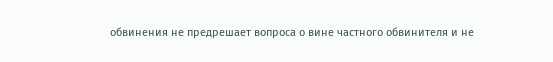обвинения не предрешает вопроса о вине частного обвинителя и не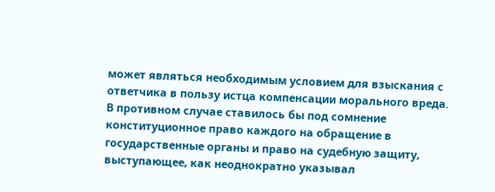может являться необходимым условием для взыскания с ответчика в пользу истца компенсации морального вреда. В противном случае ставилось бы под сомнение конституционное право каждого на обращение в государственные органы и право на судебную защиту, выступающее, как неоднократно указывал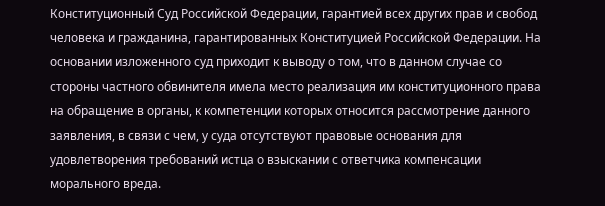Конституционный Суд Российской Федерации, гарантией всех других прав и свобод человека и гражданина, гарантированных Конституцией Российской Федерации. На основании изложенного суд приходит к выводу о том, что в данном случае со стороны частного обвинителя имела место реализация им конституционного права на обращение в органы, к компетенции которых относится рассмотрение данного заявления, в связи с чем, у суда отсутствуют правовые основания для удовлетворения требований истца о взыскании с ответчика компенсации морального вреда.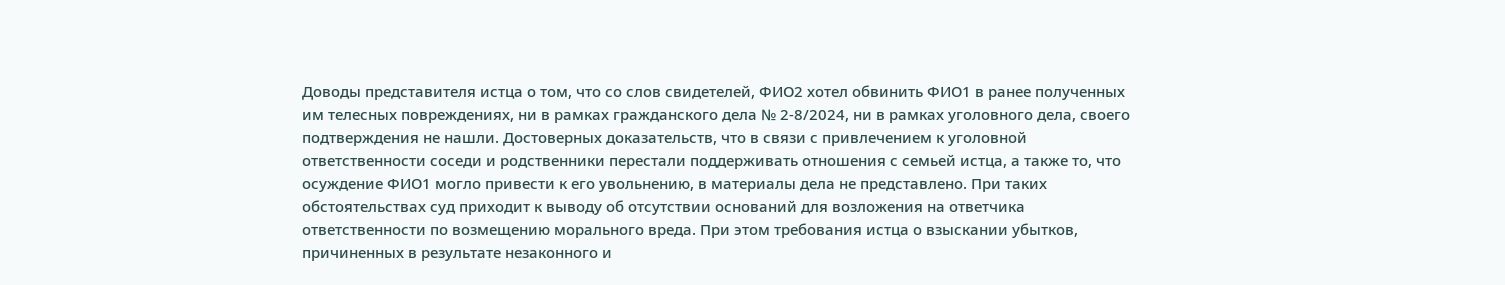Доводы представителя истца о том, что со слов свидетелей, ФИО2 хотел обвинить ФИО1 в ранее полученных им телесных повреждениях, ни в рамках гражданского дела № 2-8/2024, ни в рамках уголовного дела, своего подтверждения не нашли. Достоверных доказательств, что в связи с привлечением к уголовной ответственности соседи и родственники перестали поддерживать отношения с семьей истца, а также то, что осуждение ФИО1 могло привести к его увольнению, в материалы дела не представлено. При таких обстоятельствах суд приходит к выводу об отсутствии оснований для возложения на ответчика ответственности по возмещению морального вреда. При этом требования истца о взыскании убытков, причиненных в результате незаконного и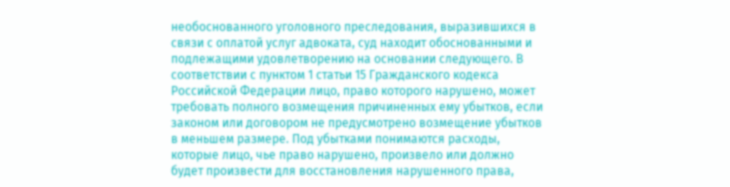необоснованного уголовного преследования, выразившихся в связи с оплатой услуг адвоката, суд находит обоснованными и подлежащими удовлетворению на основании следующего. В соответствии с пунктом 1 статьи 15 Гражданского кодекса Российской Федерации лицо, право которого нарушено, может требовать полного возмещения причиненных ему убытков, если законом или договором не предусмотрено возмещение убытков в меньшем размере. Под убытками понимаются расходы, которые лицо, чье право нарушено, произвело или должно будет произвести для восстановления нарушенного права,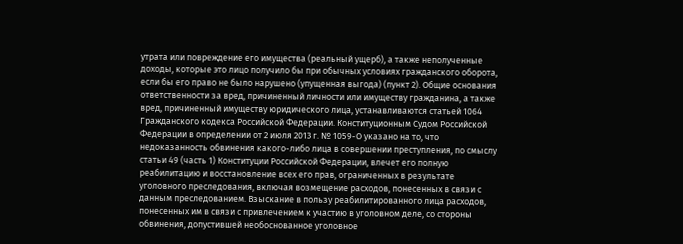утрата или повреждение его имущества (реальный ущерб), а также неполученные доходы, которые это лицо получило бы при обычных условиях гражданского оборота, если бы его право не было нарушено (упущенная выгода) (пункт 2). Общие основания ответственности за вред, причиненный личности или имуществу гражданина, а также вред, причиненный имуществу юридического лица, устанавливаются статьей 1064 Гражданского кодекса Российской Федерации. Конституционным Судом Российской Федерации в определении от 2 июля 2013 г. № 1059-О указано на то, что недоказанность обвинения какого-либо лица в совершении преступления, по смыслу статьи 49 (часть 1) Конституции Российской Федерации, влечет его полную реабилитацию и восстановление всех его прав, ограниченных в результате уголовного преследования, включая возмещение расходов, понесенных в связи с данным преследованием. Взыскание в пользу реабилитированного лица расходов, понесенных им в связи с привлечением к участию в уголовном деле, со стороны обвинения, допустившей необоснованное уголовное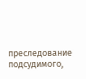преследование подсудимого,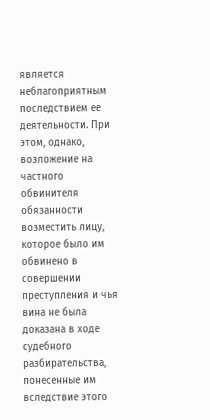является неблагоприятным последствием ее деятельности. При этом, однако, возложение на частного обвинителя обязанности возместить лицу, которое было им обвинено в совершении преступления и чья вина не была доказана в ходе судебного разбирательства, понесенные им вследствие этого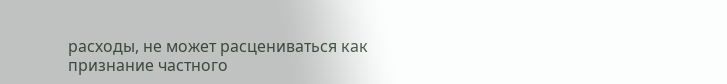расходы, не может расцениваться как признание частного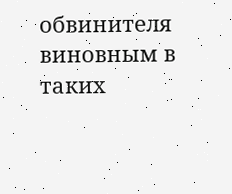обвинителя виновным в таких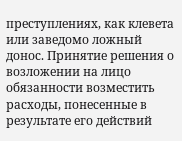преступлениях, как клевета или заведомо ложный донос. Принятие решения о возложении на лицо обязанности возместить расходы, понесенные в результате его действий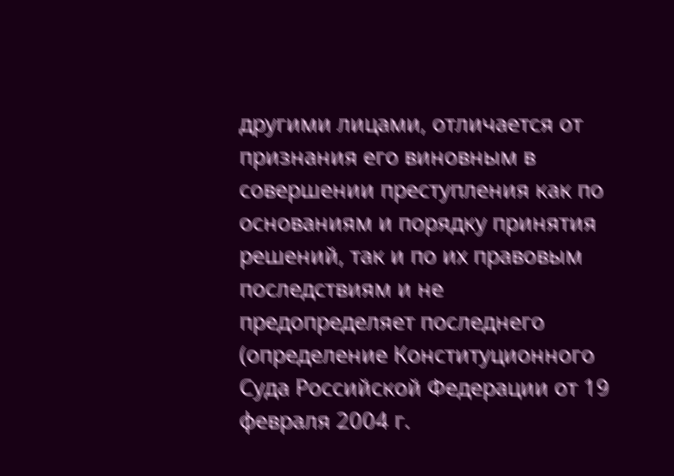другими лицами, отличается от признания его виновным в совершении преступления как по основаниям и порядку принятия решений, так и по их правовым последствиям и не предопределяет последнего (определение Конституционного Суда Российской Федерации от 19 февраля 2004 г.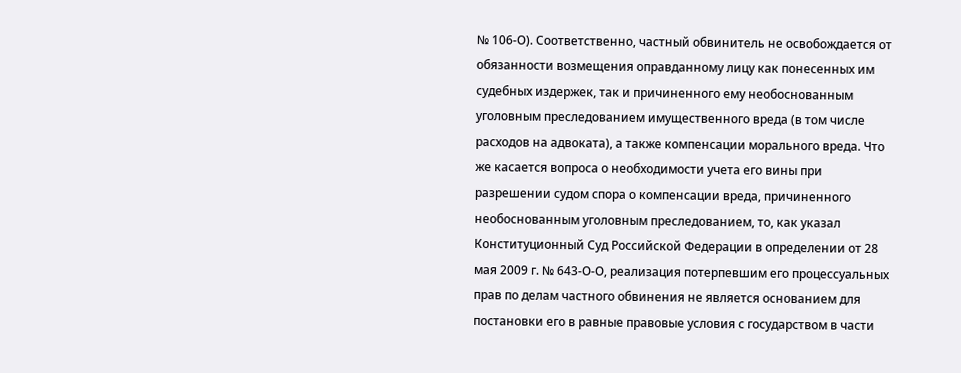№ 106-О). Соответственно, частный обвинитель не освобождается от обязанности возмещения оправданному лицу как понесенных им судебных издержек, так и причиненного ему необоснованным уголовным преследованием имущественного вреда (в том числе расходов на адвоката), а также компенсации морального вреда. Что же касается вопроса о необходимости учета его вины при разрешении судом спора о компенсации вреда, причиненного необоснованным уголовным преследованием, то, как указал Конституционный Суд Российской Федерации в определении от 28 мая 2009 г. № 643-О-О, реализация потерпевшим его процессуальных прав по делам частного обвинения не является основанием для постановки его в равные правовые условия с государством в части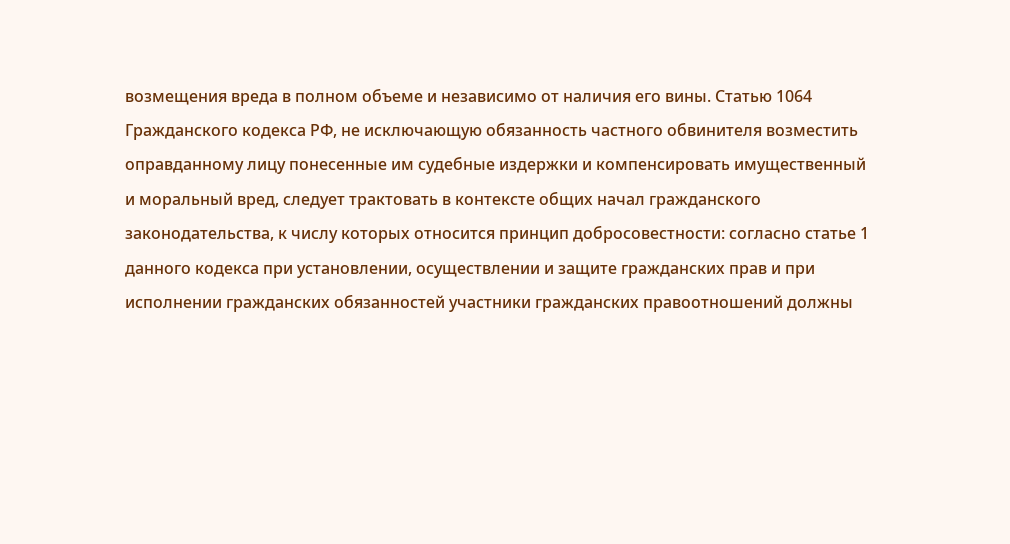возмещения вреда в полном объеме и независимо от наличия его вины. Статью 1064 Гражданского кодекса РФ, не исключающую обязанность частного обвинителя возместить оправданному лицу понесенные им судебные издержки и компенсировать имущественный и моральный вред, следует трактовать в контексте общих начал гражданского законодательства, к числу которых относится принцип добросовестности: согласно статье 1 данного кодекса при установлении, осуществлении и защите гражданских прав и при исполнении гражданских обязанностей участники гражданских правоотношений должны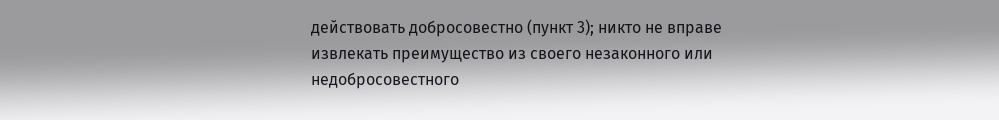действовать добросовестно (пункт 3); никто не вправе извлекать преимущество из своего незаконного или недобросовестного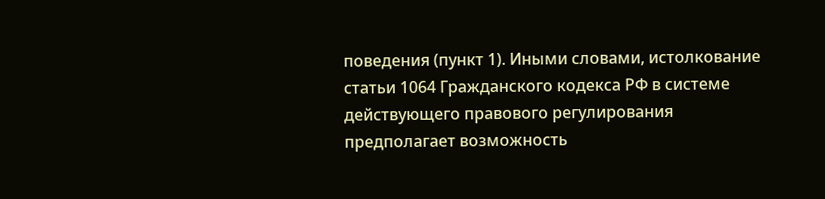поведения (пункт 1). Иными словами, истолкование статьи 1064 Гражданского кодекса РФ в системе действующего правового регулирования предполагает возможность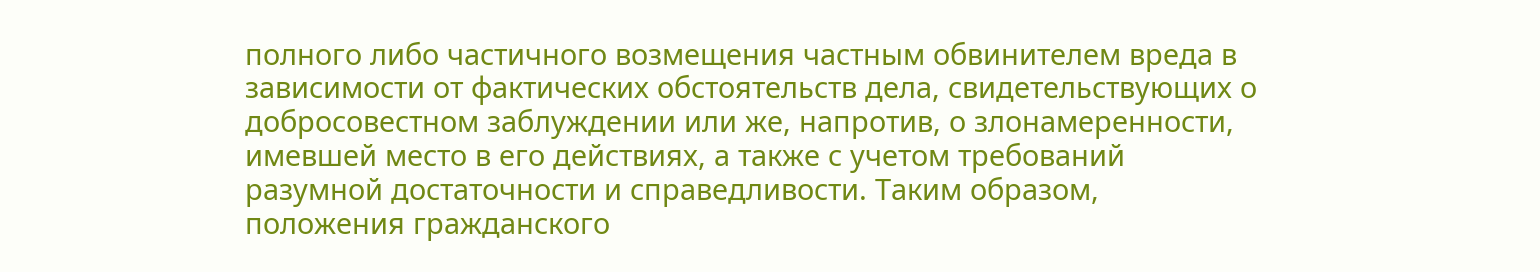полного либо частичного возмещения частным обвинителем вреда в зависимости от фактических обстоятельств дела, свидетельствующих о добросовестном заблуждении или же, напротив, о злонамеренности, имевшей место в его действиях, а также с учетом требований разумной достаточности и справедливости. Таким образом, положения гражданского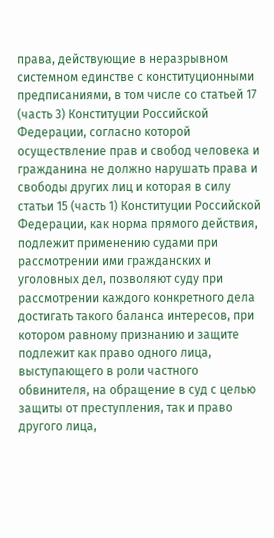права, действующие в неразрывном системном единстве с конституционными предписаниями, в том числе со статьей 17 (часть 3) Конституции Российской Федерации, согласно которой осуществление прав и свобод человека и гражданина не должно нарушать права и свободы других лиц и которая в силу статьи 15 (часть 1) Конституции Российской Федерации, как норма прямого действия, подлежит применению судами при рассмотрении ими гражданских и уголовных дел, позволяют суду при рассмотрении каждого конкретного дела достигать такого баланса интересов, при котором равному признанию и защите подлежит как право одного лица, выступающего в роли частного обвинителя, на обращение в суд с целью защиты от преступления, так и право другого лица,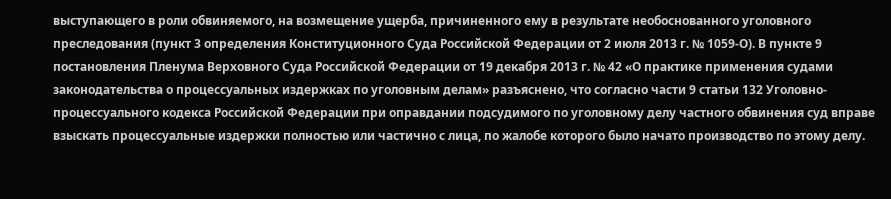выступающего в роли обвиняемого, на возмещение ущерба, причиненного ему в результате необоснованного уголовного преследования (пункт 3 определения Конституционного Суда Российской Федерации от 2 июля 2013 г. № 1059-О). В пункте 9 постановления Пленума Верховного Суда Российской Федерации от 19 декабря 2013 г. № 42 «О практике применения судами законодательства о процессуальных издержках по уголовным делам» разъяснено, что согласно части 9 статьи 132 Уголовно-процессуального кодекса Российской Федерации при оправдании подсудимого по уголовному делу частного обвинения суд вправе взыскать процессуальные издержки полностью или частично с лица, по жалобе которого было начато производство по этому делу.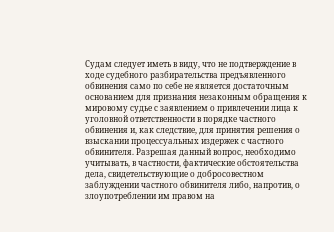Судам следует иметь в виду, что не подтверждение в ходе судебного разбирательства предъявленного обвинения само по себе не является достаточным основанием для признания незаконным обращения к мировому судье с заявлением о привлечении лица к уголовной ответственности в порядке частного обвинения и, как следствие, для принятия решения о взыскании процессуальных издержек с частного обвинителя. Разрешая данный вопрос, необходимо учитывать, в частности, фактические обстоятельства дела, свидетельствующие о добросовестном заблуждении частного обвинителя либо, напротив, о злоупотреблении им правом на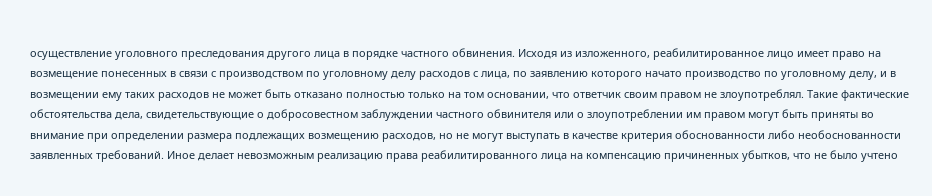осуществление уголовного преследования другого лица в порядке частного обвинения. Исходя из изложенного, реабилитированное лицо имеет право на возмещение понесенных в связи с производством по уголовному делу расходов с лица, по заявлению которого начато производство по уголовному делу, и в возмещении ему таких расходов не может быть отказано полностью только на том основании, что ответчик своим правом не злоупотреблял. Такие фактические обстоятельства дела, свидетельствующие о добросовестном заблуждении частного обвинителя или о злоупотреблении им правом могут быть приняты во внимание при определении размера подлежащих возмещению расходов, но не могут выступать в качестве критерия обоснованности либо необоснованности заявленных требований. Иное делает невозможным реализацию права реабилитированного лица на компенсацию причиненных убытков, что не было учтено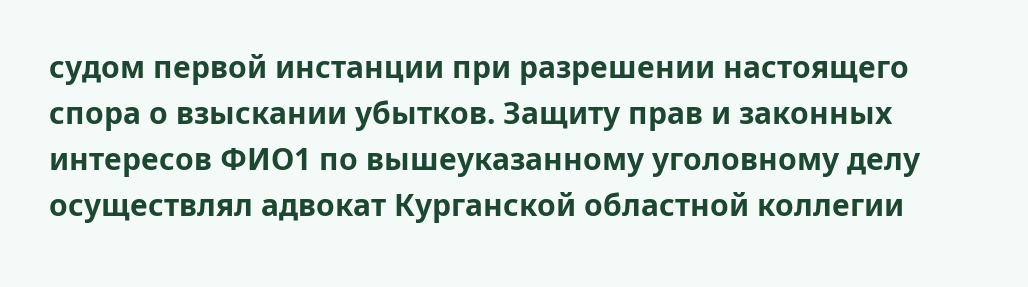судом первой инстанции при разрешении настоящего спора о взыскании убытков. Защиту прав и законных интересов ФИО1 по вышеуказанному уголовному делу осуществлял адвокат Курганской областной коллегии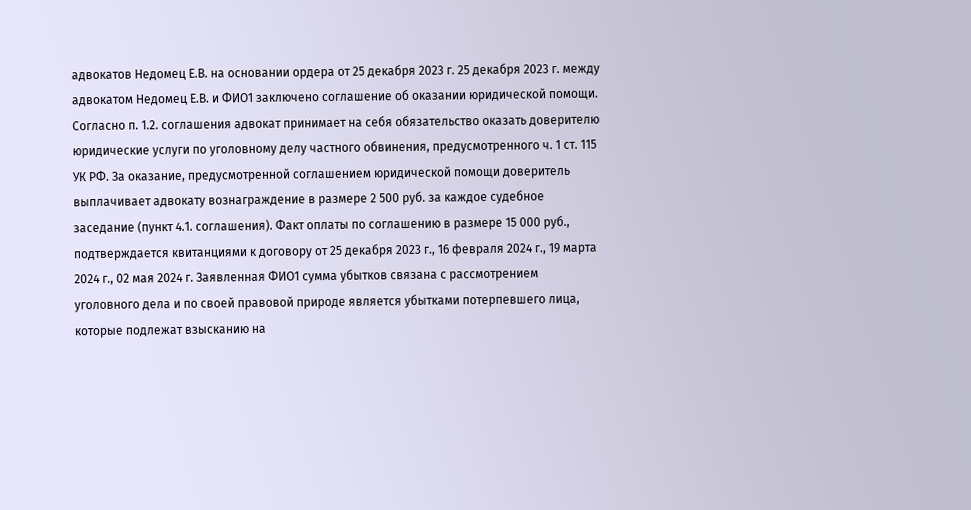адвокатов Недомец Е.В. на основании ордера от 25 декабря 2023 г. 25 декабря 2023 г. между адвокатом Недомец Е.В. и ФИО1 заключено соглашение об оказании юридической помощи. Согласно п. 1.2. соглашения адвокат принимает на себя обязательство оказать доверителю юридические услуги по уголовному делу частного обвинения, предусмотренного ч. 1 ст. 115 УК РФ. За оказание, предусмотренной соглашением юридической помощи доверитель выплачивает адвокату вознаграждение в размере 2 500 руб. за каждое судебное заседание (пункт 4.1. соглашения). Факт оплаты по соглашению в размере 15 000 руб., подтверждается квитанциями к договору от 25 декабря 2023 г., 16 февраля 2024 г., 19 марта 2024 г., 02 мая 2024 г. Заявленная ФИО1 сумма убытков связана с рассмотрением уголовного дела и по своей правовой природе является убытками потерпевшего лица, которые подлежат взысканию на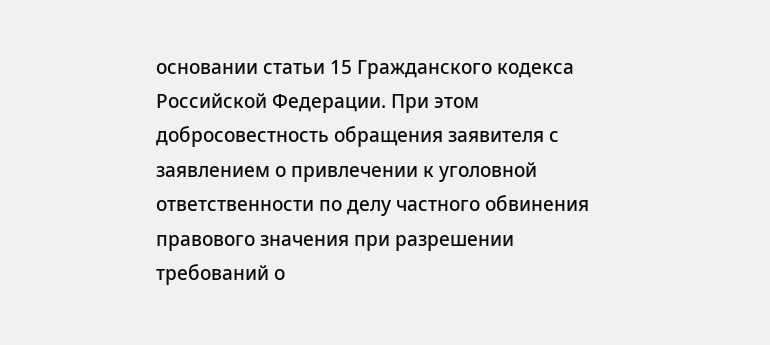основании статьи 15 Гражданского кодекса Российской Федерации. При этом добросовестность обращения заявителя с заявлением о привлечении к уголовной ответственности по делу частного обвинения правового значения при разрешении требований о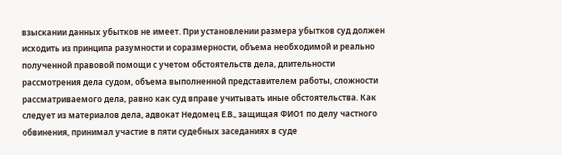взыскании данных убытков не имеет. При установлении размера убытков суд должен исходить из принципа разумности и соразмерности, объема необходимой и реально полученной правовой помощи с учетом обстоятельств дела, длительности рассмотрения дела судом, объема выполненной представителем работы, сложности рассматриваемого дела, равно как суд вправе учитывать иные обстоятельства. Как следует из материалов дела, адвокат Недомец Е.В., защищая ФИО1 по делу частного обвинения, принимал участие в пяти судебных заседаниях в суде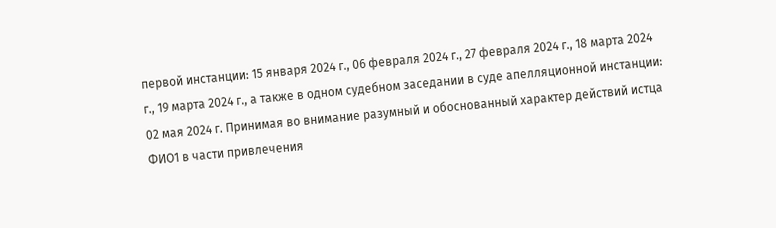первой инстанции: 15 января 2024 г., 06 февраля 2024 г., 27 февраля 2024 г., 18 марта 2024 г., 19 марта 2024 г., а также в одном судебном заседании в суде апелляционной инстанции: 02 мая 2024 г. Принимая во внимание разумный и обоснованный характер действий истца ФИО1 в части привлечения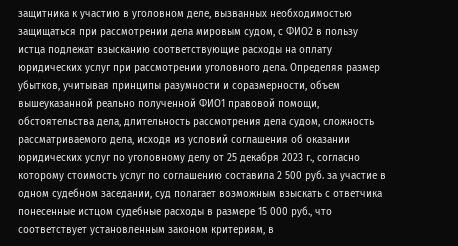защитника к участию в уголовном деле, вызванных необходимостью защищаться при рассмотрении дела мировым судом, с ФИО2 в пользу истца подлежат взысканию соответствующие расходы на оплату юридических услуг при рассмотрении уголовного дела. Определяя размер убытков, учитывая принципы разумности и соразмерности, объем вышеуказанной реально полученной ФИО1 правовой помощи, обстоятельства дела, длительность рассмотрения дела судом, сложность рассматриваемого дела, исходя из условий соглашения об оказании юридических услуг по уголовному делу от 25 декабря 2023 г., согласно которому стоимость услуг по соглашению составила 2 500 руб. за участие в одном судебном заседании, суд полагает возможным взыскать с ответчика понесенные истцом судебные расходы в размере 15 000 руб., что соответствует установленным законом критериям, в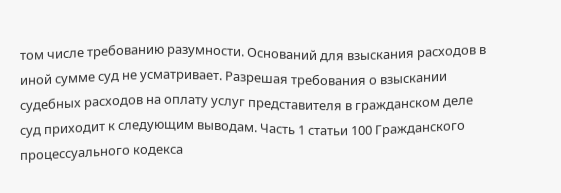том числе требованию разумности. Оснований для взыскания расходов в иной сумме суд не усматривает. Разрешая требования о взыскании судебных расходов на оплату услуг представителя в гражданском деле суд приходит к следующим выводам. Часть 1 статьи 100 Гражданского процессуального кодекса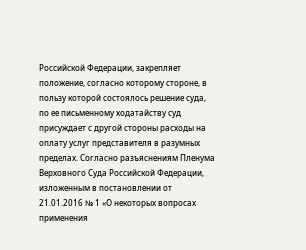Российской Федерации, закрепляет положение, согласно которому стороне, в пользу которой состоялось решение суда, по ее письменному ходатайству суд присуждает с другой стороны расходы на оплату услуг представителя в разумных пределах. Согласно разъяснениям Пленума Верховного Суда Российской Федерации, изложенным в постановлении от 21.01.2016 № 1 «О некоторых вопросах применения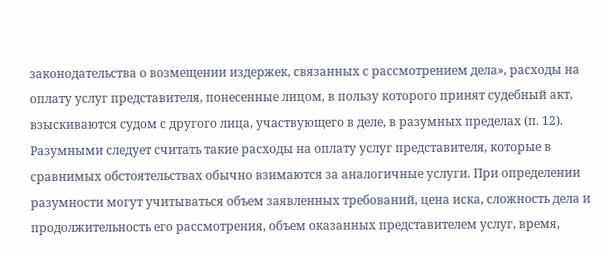законодательства о возмещении издержек, связанных с рассмотрением дела», расходы на оплату услуг представителя, понесенные лицом, в пользу которого принят судебный акт, взыскиваются судом с другого лица, участвующего в деле, в разумных пределах (п. 12). Разумными следует считать такие расходы на оплату услуг представителя, которые в сравнимых обстоятельствах обычно взимаются за аналогичные услуги. При определении разумности могут учитываться объем заявленных требований, цена иска, сложность дела и продолжительность его рассмотрения, объем оказанных представителем услуг, время,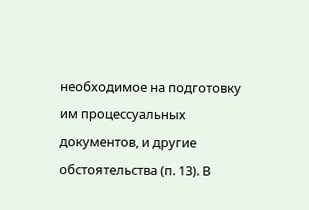необходимое на подготовку им процессуальных документов, и другие обстоятельства (п. 13). В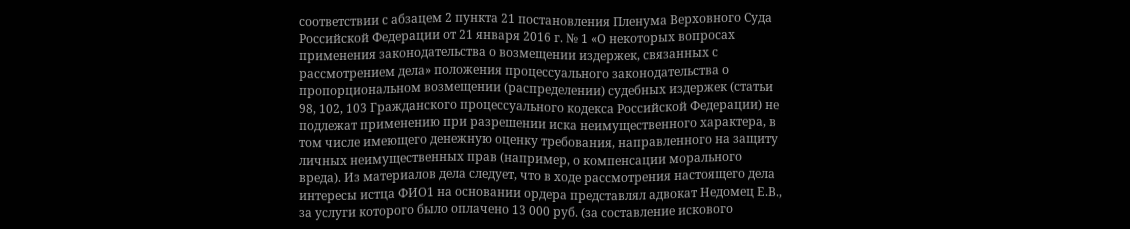соответствии с абзацем 2 пункта 21 постановления Пленума Верховного Суда Российской Федерации от 21 января 2016 г. № 1 «О некоторых вопросах применения законодательства о возмещении издержек, связанных с рассмотрением дела» положения процессуального законодательства о пропорциональном возмещении (распределении) судебных издержек (статьи 98, 102, 103 Гражданского процессуального кодекса Российской Федерации) не подлежат применению при разрешении иска неимущественного характера, в том числе имеющего денежную оценку требования, направленного на защиту личных неимущественных прав (например, о компенсации морального вреда). Из материалов дела следует, что в ходе рассмотрения настоящего дела интересы истца ФИО1 на основании ордера представлял адвокат Недомец Е.В., за услуги которого было оплачено 13 000 руб. (за составление искового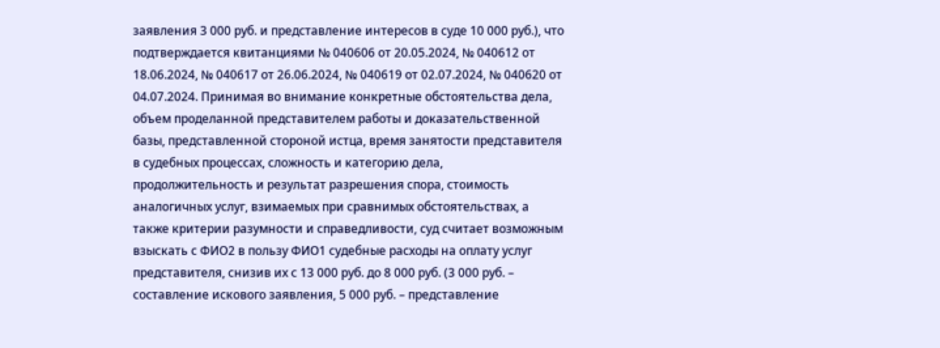заявления 3 000 руб. и представление интересов в суде 10 000 руб.), что подтверждается квитанциями № 040606 от 20.05.2024, № 040612 от 18.06.2024, № 040617 от 26.06.2024, № 040619 от 02.07.2024, № 040620 от 04.07.2024. Принимая во внимание конкретные обстоятельства дела, объем проделанной представителем работы и доказательственной базы, представленной стороной истца, время занятости представителя в судебных процессах, сложность и категорию дела, продолжительность и результат разрешения спора, стоимость аналогичных услуг, взимаемых при сравнимых обстоятельствах, а также критерии разумности и справедливости, суд считает возможным взыскать с ФИО2 в пользу ФИО1 судебные расходы на оплату услуг представителя, снизив их с 13 000 руб. до 8 000 руб. (3 000 руб. – составление искового заявления, 5 000 руб. – представление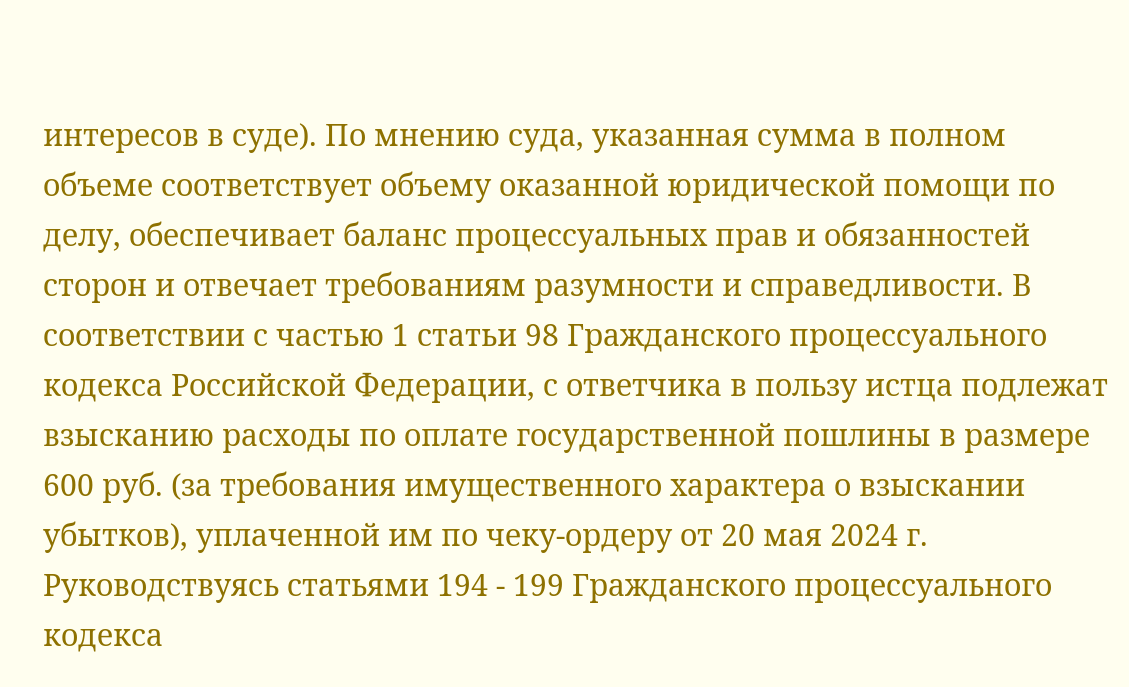интересов в суде). По мнению суда, указанная сумма в полном объеме соответствует объему оказанной юридической помощи по делу, обеспечивает баланс процессуальных прав и обязанностей сторон и отвечает требованиям разумности и справедливости. В соответствии с частью 1 статьи 98 Гражданского процессуального кодекса Российской Федерации, с ответчика в пользу истца подлежат взысканию расходы по оплате государственной пошлины в размере 600 руб. (за требования имущественного характера о взыскании убытков), уплаченной им по чеку-ордеру от 20 мая 2024 г. Руководствуясь статьями 194 - 199 Гражданского процессуального кодекса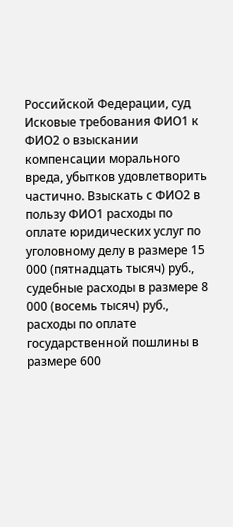Российской Федерации, суд Исковые требования ФИО1 к ФИО2 о взыскании компенсации морального вреда, убытков удовлетворить частично. Взыскать с ФИО2 в пользу ФИО1 расходы по оплате юридических услуг по уголовному делу в размере 15 000 (пятнадцать тысяч) руб., судебные расходы в размере 8 000 (восемь тысяч) руб., расходы по оплате государственной пошлины в размере 600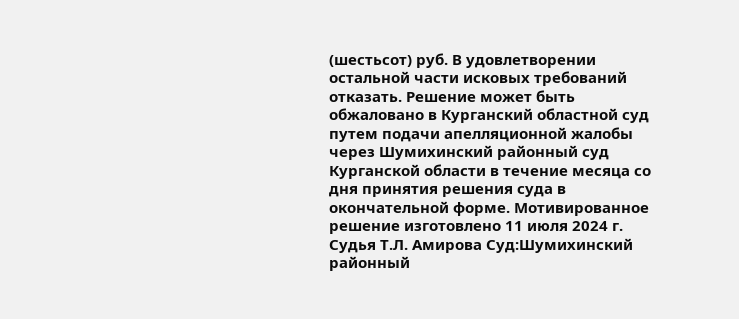(шестьсот) руб. В удовлетворении остальной части исковых требований отказать. Решение может быть обжаловано в Курганский областной суд путем подачи апелляционной жалобы через Шумихинский районный суд Курганской области в течение месяца со дня принятия решения суда в окончательной форме. Мотивированное решение изготовлено 11 июля 2024 г. Судья Т.Л. Амирова Суд:Шумихинский районный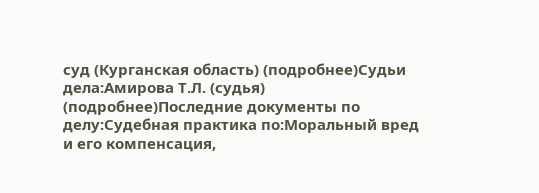суд (Курганская область) (подробнее)Судьи дела:Амирова Т.Л. (судья) (подробнее)Последние документы по делу:Судебная практика по:Моральный вред и его компенсация,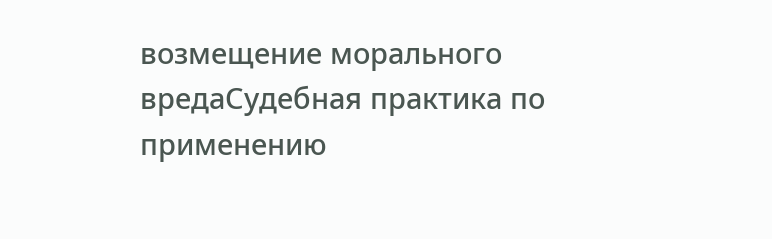возмещение морального вредаСудебная практика по применению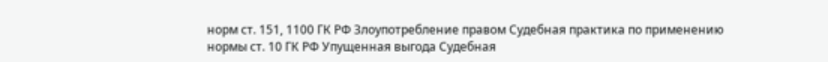норм ст. 151, 1100 ГК РФ Злоупотребление правом Судебная практика по применению нормы ст. 10 ГК РФ Упущенная выгода Судебная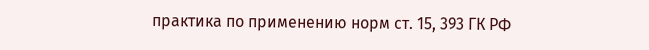практика по применению норм ст. 15, 393 ГК РФ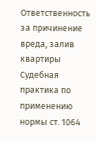Ответственность за причинение вреда, залив квартиры Судебная практика по применению нормы ст. 1064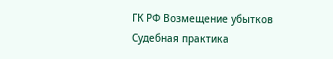ГК РФ Возмещение убытков Судебная практика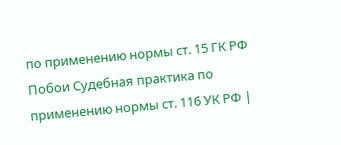по применению нормы ст. 15 ГК РФ Побои Судебная практика по применению нормы ст. 116 УК РФ |